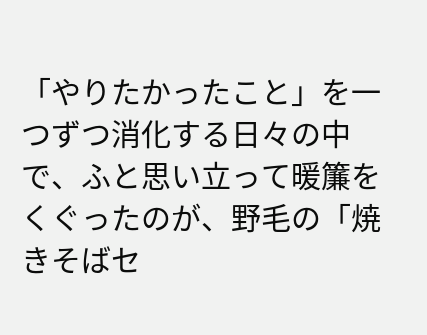「やりたかったこと」を一つずつ消化する日々の中で、ふと思い立って暖簾をくぐったのが、野毛の「焼きそばセ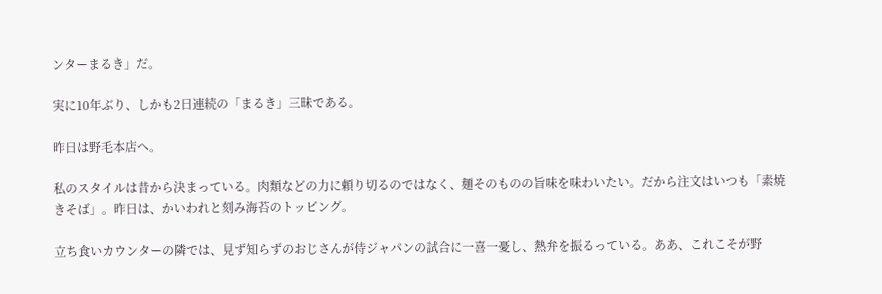ンターまるき」だ。

実に10年ぶり、しかも2日連続の「まるき」三昧である。

昨日は野毛本店へ。

私のスタイルは昔から決まっている。肉類などの力に頼り切るのではなく、麺そのものの旨味を味わいたい。だから注文はいつも「素焼きそば」。昨日は、かいわれと刻み海苔のトッピング。

立ち食いカウンターの隣では、見ず知らずのおじさんが侍ジャパンの試合に一喜一憂し、熱弁を振るっている。ああ、これこそが野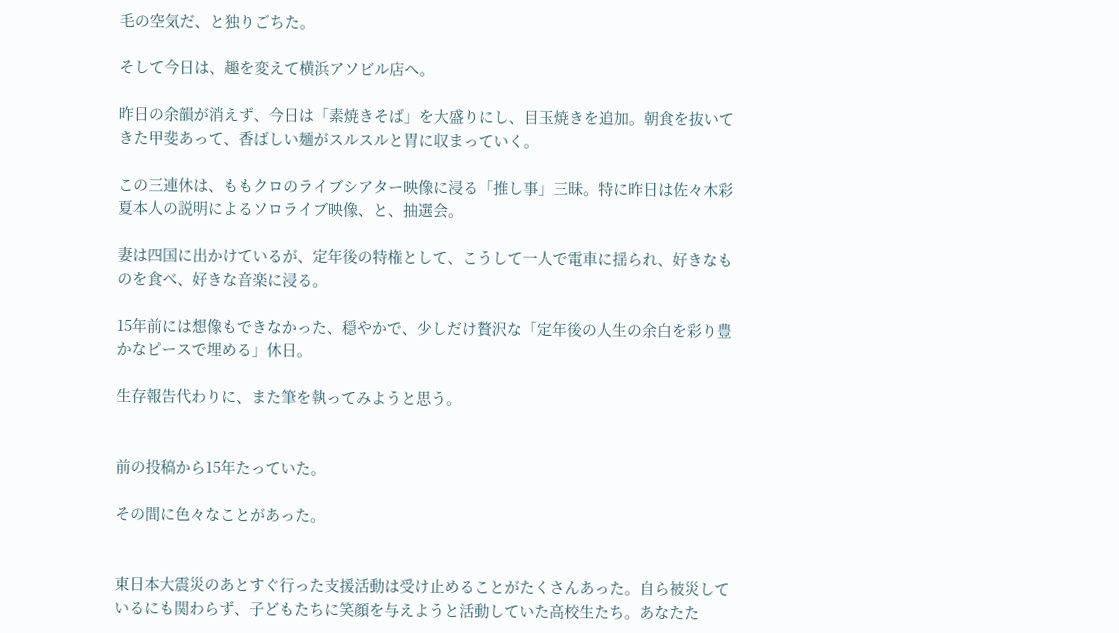毛の空気だ、と独りごちた。

そして今日は、趣を変えて横浜アソビル店へ。

昨日の余韻が消えず、今日は「素焼きそば」を大盛りにし、目玉焼きを追加。朝食を抜いてきた甲斐あって、香ばしい麺がスルスルと胃に収まっていく。

この三連休は、ももクロのライブシアター映像に浸る「推し事」三昧。特に昨日は佐々木彩夏本人の説明によるソロライブ映像、と、抽選会。

妻は四国に出かけているが、定年後の特権として、こうして一人で電車に揺られ、好きなものを食べ、好きな音楽に浸る。

15年前には想像もできなかった、穏やかで、少しだけ贅沢な「定年後の人生の余白を彩り豊かなピースで埋める」休日。

生存報告代わりに、また筆を執ってみようと思う。


前の投稿から15年たっていた。

その間に色々なことがあった。


東日本大震災のあとすぐ行った支援活動は受け止めることがたくさんあった。自ら被災しているにも関わらず、子どもたちに笑顔を与えようと活動していた高校生たち。あなたた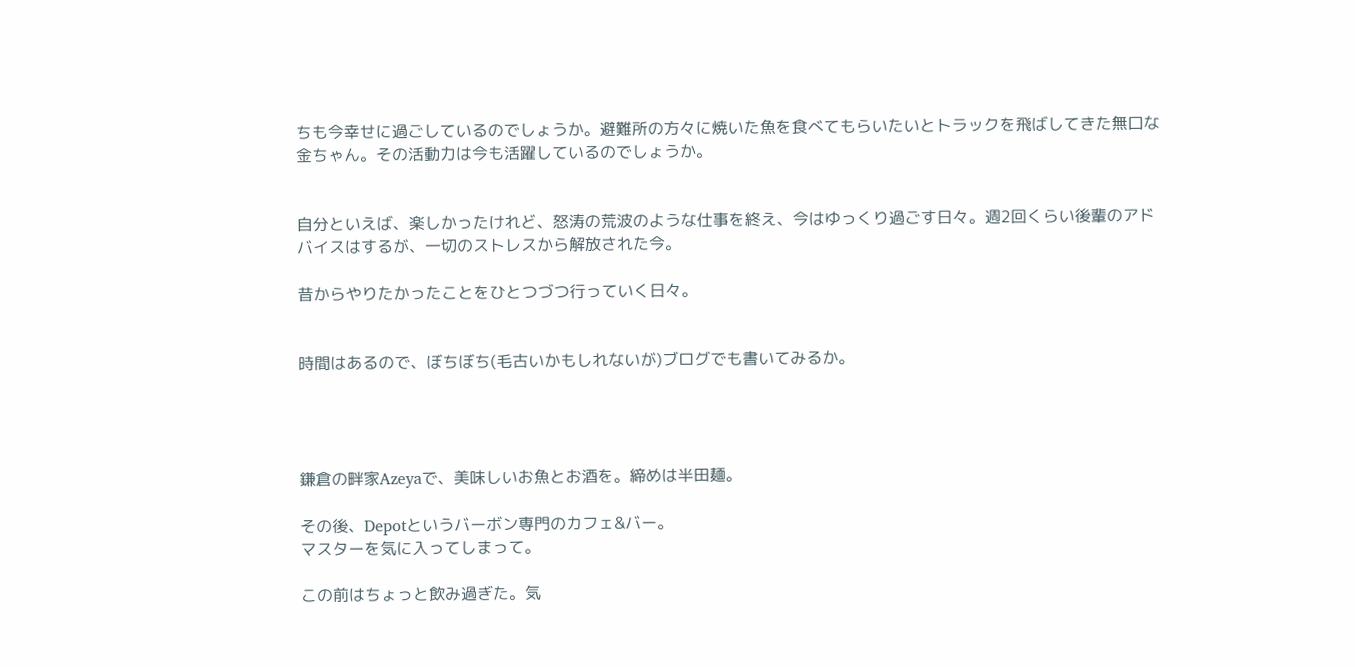ちも今幸せに過ごしているのでしょうか。避難所の方々に焼いた魚を食べてもらいたいとトラックを飛ばしてきた無口な金ちゃん。その活動力は今も活躍しているのでしょうか。


自分といえば、楽しかったけれど、怒涛の荒波のような仕事を終え、今はゆっくり過ごす日々。週2回くらい後輩のアドバイスはするが、一切のストレスから解放された今。

昔からやりたかったことをひとつづつ行っていく日々。


時間はあるので、ぼちぼち(毛古いかもしれないが)ブログでも書いてみるか。




鎌倉の畔家Azeyaで、美味しいお魚とお酒を。締めは半田麺。

その後、Depotというバーボン専門のカフェ&バー。
マスターを気に入ってしまって。

この前はちょっと飲み過ぎた。気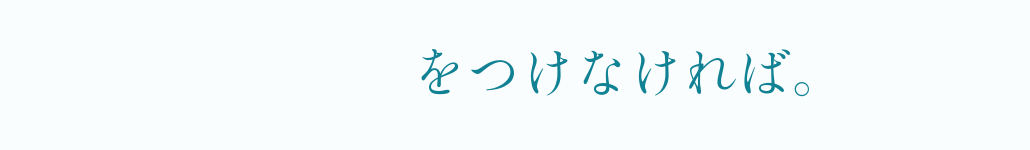をつけなければ。